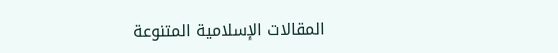المقالات الإسلامية المتنوعة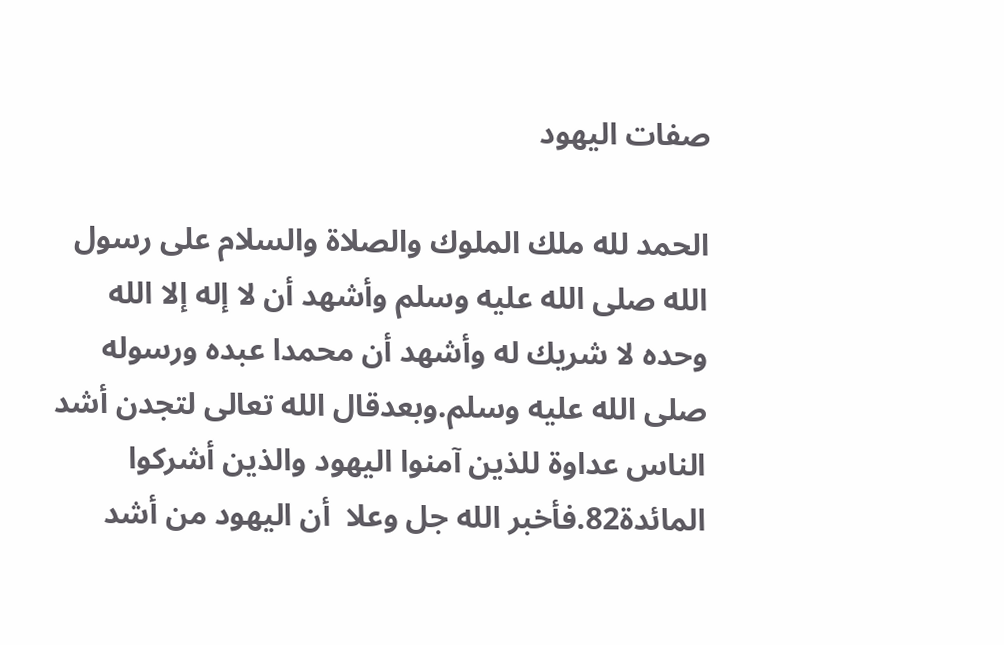صفات اليهود

الحمد لله ملك الملوك والصلاة والسلام على رسول الله صلى الله عليه وسلم وأشهد أن لا إله إلا الله وحده لا شريك له وأشهد أن محمدا عبده ورسوله صلى الله عليه وسلم.وبعدقال الله تعالى لتجدن أشد الناس عداوة للذين آمنوا اليهود والذين أشركوا المائدة82.فأخبر الله جل وعلا  أن اليهود من أشد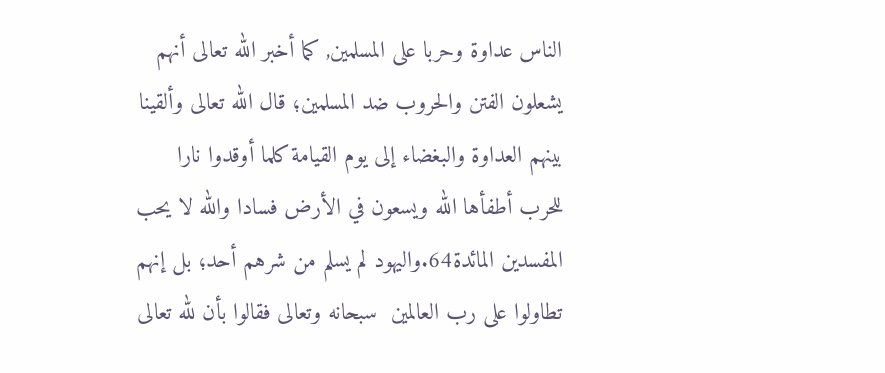الناس عداوة وحربا على المسلمين, كما أخبر الله تعالى أنهم يشعلون الفتن والحروب ضد المسلمين؛ قال الله تعالى وألقينا بينهم العداوة والبغضاء إلى يوم القيامة كلما أوقدوا نارا للحرب أطفأها الله ويسعون في الأرض فسادا والله لا يحب المفسدين المائدة64.واليهود لم يسلم من شرهم أحد؛ بل إنهم تطاولوا على رب العالمين  سبحانه وتعالى فقالوا بأن لله تعالى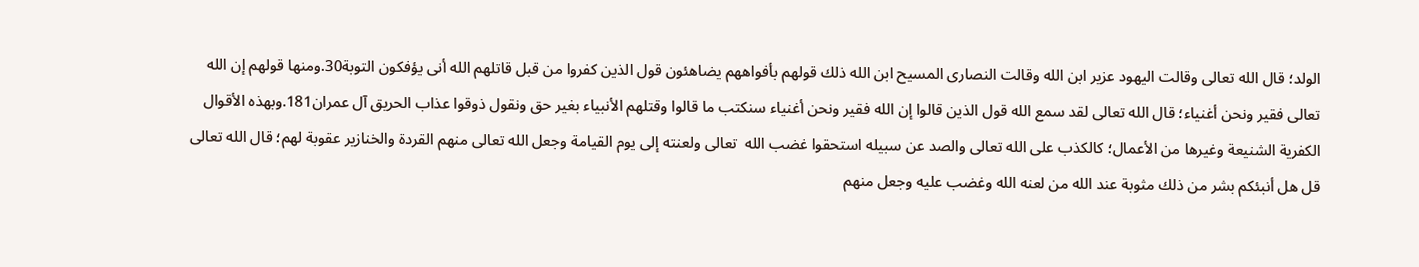الولد؛ قال الله تعالى وقالت اليهود عزير ابن الله وقالت النصارى المسيح ابن الله ذلك قولهم بأفواههم يضاهئون قول الذين كفروا من قبل قاتلهم الله أنى يؤفكون التوبة30.ومنها قولهم إن الله تعالى فقير ونحن أغنياء؛ قال الله تعالى لقد سمع الله قول الذين قالوا إن الله فقير ونحن أغنياء سنكتب ما قالوا وقتلهم الأنبياء بغير حق ونقول ذوقوا عذاب الحريق آل عمران181.وبهذه الأقوال الكفرية الشنيعة وغيرها من الأعمال؛ كالكذب على الله تعالى والصد عن سبيله استحقوا غضب الله  تعالى ولعنته إلى يوم القيامة وجعل الله تعالى منهم القردة والخنازير عقوبة لهم؛ قال الله تعالى قل هل أنبئكم بشر من ذلك مثوبة عند الله من لعنه الله وغضب عليه وجعل منهم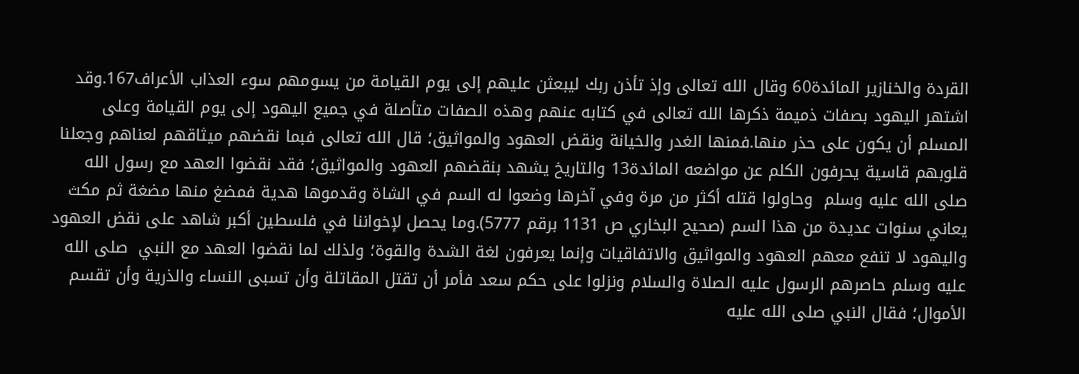القردة والخنازير المائدة60 وقال الله تعالى وإذ تأذن ربك ليبعثن عليهم إلى يوم القيامة من يسومهم سوء العذاب الأعراف167.وقد اشتهر اليهود بصفات ذميمة ذكرها الله تعالى في كتابه عنهم وهذه الصفات متأصلة في جميع اليهود إلى يوم القيامة وعلى المسلم أن يكون على حذر منها.فمنها الغدر والخيانة ونقض العهود والمواثيق؛ قال الله تعالى فبما نقضهم ميثاقهم لعناهم وجعلنا قلوبهم قاسية يحرفون الكلم عن مواضعه المائدة13 والتاريخ يشهد بنقضهم العهود والمواثيق؛ فقد نقضوا العهد مع رسول الله  صلى الله عليه وسلم  وحاولوا قتله أكثر من مرة وفي آخرها وضعوا له السم في الشاة وقدموها هدية فمضغ منها مضغة ثم مكث يعاني سنوات عديدة من هذا السم (صحيح البخاري ص 1131 برقم 5777).وما يحصل لإخواننا في فلسطين أكبر شاهد على نقض العهود واليهود لا تنفع معهم العهود والمواثيق والاتفاقيات وإنما يعرفون لغة الشدة والقوة؛ ولذلك لما نقضوا العهد مع النبي  صلى الله عليه وسلم حاصرهم الرسول عليه الصلاة والسلام ونزلوا على حكم سعد فأمر أن تقتل المقاتلة وأن تسبى النساء والذرية وأن تقسم الأموال؛ فقال النبي صلى الله عليه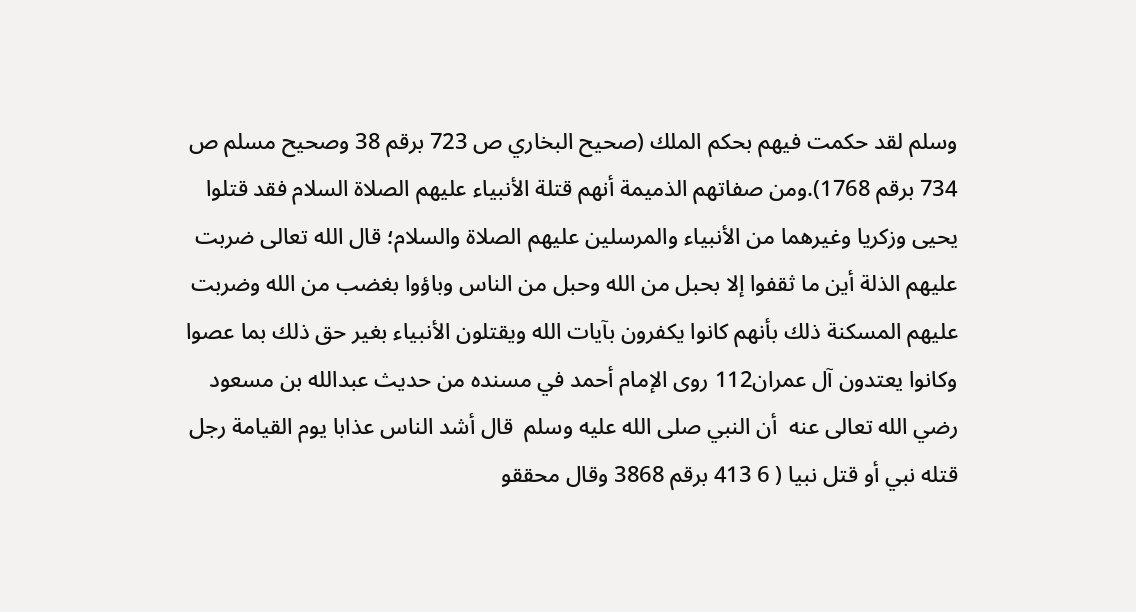وسلم لقد حكمت فيهم بحكم الملك (صحيح البخاري ص 723 برقم 38 وصحيح مسلم ص 734 برقم 1768).ومن صفاتهم الذميمة أنهم قتلة الأنبياء عليهم الصلاة السلام فقد قتلوا يحيى وزكريا وغيرهما من الأنبياء والمرسلين عليهم الصلاة والسلام؛ قال الله تعالى ضربت عليهم الذلة أين ما ثقفوا إلا بحبل من الله وحبل من الناس وباؤوا بغضب من الله وضربت عليهم المسكنة ذلك بأنهم كانوا يكفرون بآيات الله ويقتلون الأنبياء بغير حق ذلك بما عصوا وكانوا يعتدون آل عمران112 روى الإمام أحمد في مسنده من حديث عبدالله بن مسعود  رضي الله تعالى عنه  أن النبي صلى الله عليه وسلم  قال أشد الناس عذابا يوم القيامة رجل قتله نبي أو قتل نبيا ( 6 413 برقم 3868 وقال محققو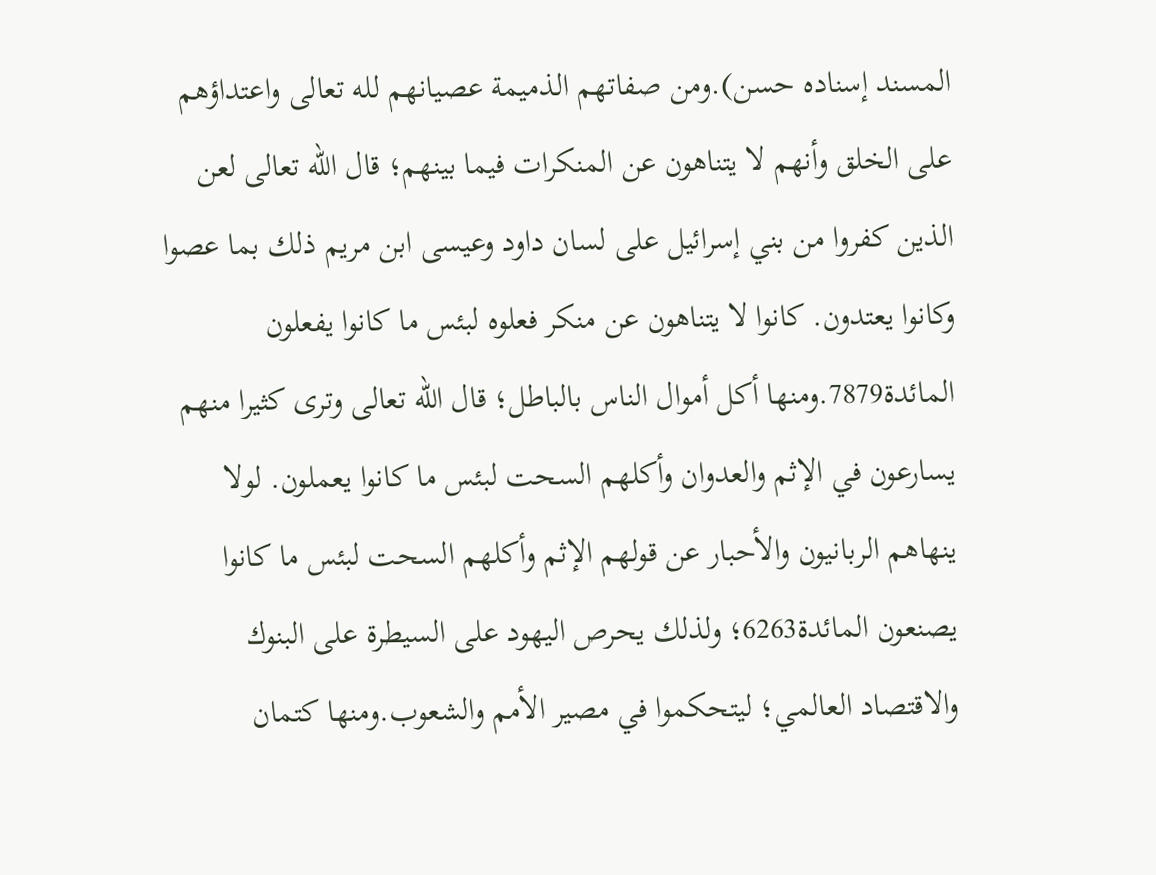المسند إسناده حسن).ومن صفاتهم الذميمة عصيانهم لله تعالى واعتداؤهم على الخلق وأنهم لا يتناهون عن المنكرات فيما بينهم؛ قال الله تعالى لعن الذين كفروا من بني إسرائيل على لسان داود وعيسى ابن مريم ذلك بما عصوا وكانوا يعتدون. كانوا لا يتناهون عن منكر فعلوه لبئس ما كانوا يفعلون المائدة7879.ومنها أكل أموال الناس بالباطل؛ قال الله تعالى وترى كثيرا منهم يسارعون في الإثم والعدوان وأكلهم السحت لبئس ما كانوا يعملون. لولا ينهاهم الربانيون والأحبار عن قولهم الإثم وأكلهم السحت لبئس ما كانوا يصنعون المائدة6263؛ ولذلك يحرص اليهود على السيطرة على البنوك والاقتصاد العالمي؛ ليتحكموا في مصير الأمم والشعوب.ومنها كتمان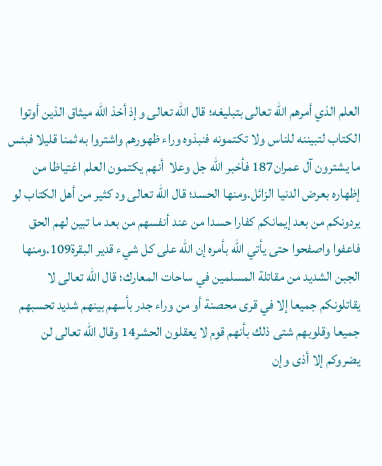العلم الذي أمرهم الله تعالى بتبليغه؛ قال الله تعالى وإذ أخذ الله ميثاق الذين أوتوا الكتاب لتبيننه للناس ولا تكتمونه فنبذوه وراء ظهورهم واشتروا به ثمنا قليلا فبئس ما يشترون آل عمران187 فأخبر الله جل وعلا  أنهم يكتمون العلم اغتياظا من إظهاره بعرض الدنيا الزائل.ومنها الحسد؛ قال الله تعالى ود كثير من أهل الكتاب لو يردونكم من بعد إيمانكم كفارا حسدا من عند أنفسهم من بعد ما تبين لهم الحق فاعفوا واصفحوا حتى يأتي الله بأمره إن الله على كل شيء قدير البقرة109.ومنها الجبن الشديد من مقاتلة المسلمين في ساحات المعارك؛ قال الله تعالى لا يقاتلونكم جميعا إلا في قرى محصنة أو من وراء جدر بأسهم بينهم شديد تحسبهم جميعا وقلوبهم شتى ذلك بأنهم قوم لا يعقلون الحشر14 وقال الله تعالى لن يضروكم إلا أذى وإن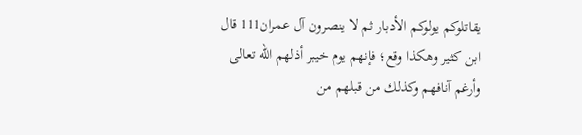يقاتلوكم يولوكم الأدبار ثم لا ينصرون آل عمران111 قال ابن كثير وهكذا وقع؛ فإنهم يوم خيبر أذلهم الله تعالى وأرغم آنافهم وكذلك من قبلهم من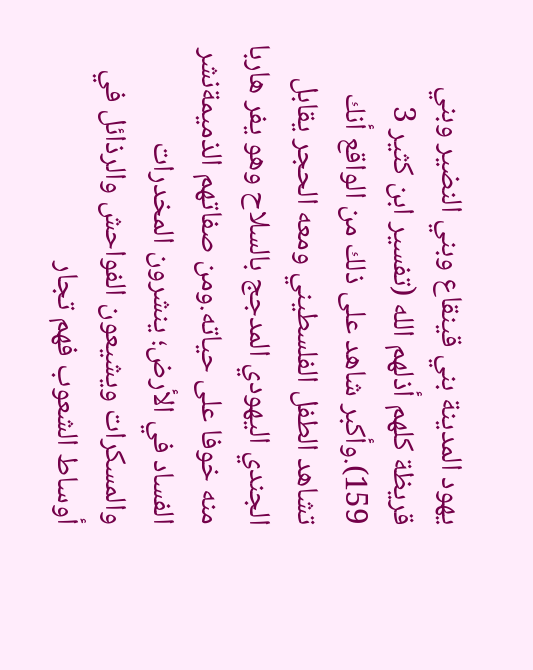يهود المدينة بني قينقاع وبني النضير وبني قريظة كلهم أذلهم الله (تفسير ابن كثير 3 159).وأكبر شاهد على ذلك من الواقع أنك تشاهد الطفل الفلسطيني ومعه الحجر يقابل الجندي اليهودي المدجج بالسلاح وهو يفر هاربا منه خوفا على حياته.ومن صفاتهم الذميمةنشر الفساد في الأرض؛ ينشرون المخدرات والمسكرات ويشيعون الفواحش والرذائل في أوساط الشعوب فهم تجار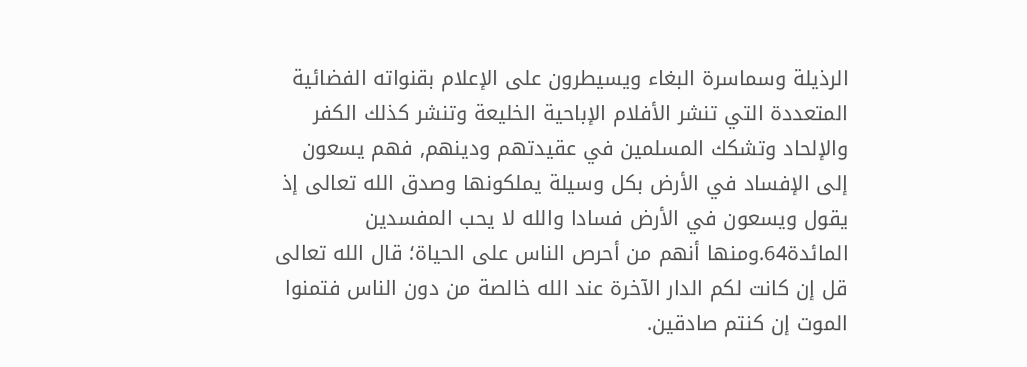الرذيلة وسماسرة البغاء ويسيطرون على الإعلام بقنواته الفضائية المتعددة التي تنشر الأفلام الإباحية الخليعة وتنشر كذلك الكفر والإلحاد وتشكك المسلمين في عقيدتهم ودينهم, فهم يسعون إلى الإفساد في الأرض بكل وسيلة يملكونها وصدق الله تعالى إذ يقول ويسعون في الأرض فسادا والله لا يحب المفسدين المائدة64.ومنها أنهم من أحرص الناس على الحياة؛ قال الله تعالى قل إن كانت لكم الدار الآخرة عند الله خالصة من دون الناس فتمنوا الموت إن كنتم صادقين.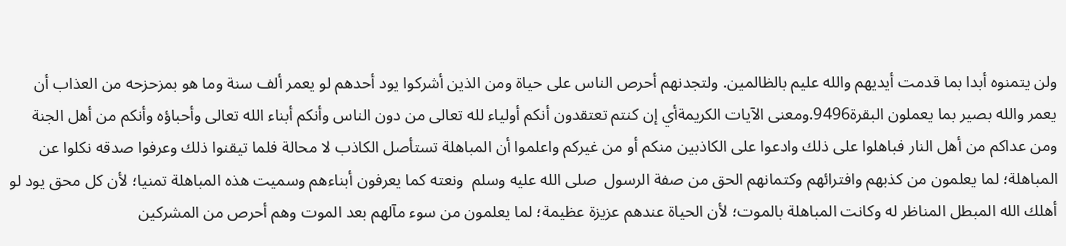ولن يتمنوه أبدا بما قدمت أيديهم والله عليم بالظالمين. ولتجدنهم أحرص الناس على حياة ومن الذين أشركوا يود أحدهم لو يعمر ألف سنة وما هو بمزحزحه من العذاب أن يعمر والله بصير بما يعملون البقرة9496.ومعنى الآيات الكريمةأي إن كنتم تعتقدون أنكم أولياء لله تعالى من دون الناس وأنكم أبناء الله تعالى وأحباؤه وأنكم من أهل الجنة ومن عداكم من أهل النار فباهلوا على ذلك وادعوا على الكاذبين منكم أو من غيركم واعلموا أن المباهلة تستأصل الكاذب لا محالة فلما تيقنوا ذلك وعرفوا صدقه نكلوا عن المباهلة؛ لما يعلمون من كذبهم وافترائهم وكتمانهم الحق من صفة الرسول  صلى الله عليه وسلم  ونعته كما يعرفون أبناءهم وسميت هذه المباهلة تمنيا؛ لأن كل محق يود لو أهلك الله المبطل المناظر له وكانت المباهلة بالموت؛ لأن الحياة عندهم عزيزة عظيمة؛ لما يعلمون من سوء مآلهم بعد الموت وهم أحرص من المشركين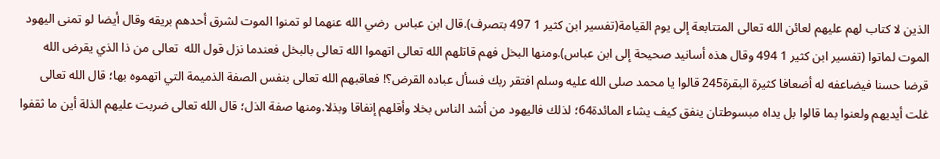الذين لا كتاب لهم عليهم لعائن الله تعالى المتتابعة إلى يوم القيامة(تفسير ابن كثير 1 497 بتصرف).قال ابن عباس  رضي الله عنهما لو تمنوا الموت لشرق أحدهم بريقه وقال أيضا لو تمنى اليهود الموت لماتوا (تفسير ابن كثير 1 494 وقال هذه أسانيد صحيحة إلى ابن عباس).ومنها البخل فهم قاتلهم الله تعالى اتهموا الله تعالى بالبخل فعندما نزل قول الله  تعالى من ذا الذي يقرض الله قرضا حسنا فيضاعفه له أضعافا كثيرة البقرة245 قالوا يا محمد صلى الله عليه وسلم افتقر ربك فسأل عباده القرض؟! فعاقبهم الله تعالى بنفس الصفة الذميمة التي اتهموه بها؛ قال الله تعالى غلت أيديهم ولعنوا بما قالوا بل يداه مبسوطتان ينفق كيف يشاء المائدة64؛ لذلك فاليهود من أشد الناس بخلا وأقلهم إنفاقا وبذلا.ومنها صفة الذل؛ قال الله تعالى ضربت عليهم الذلة أين ما ثقفوا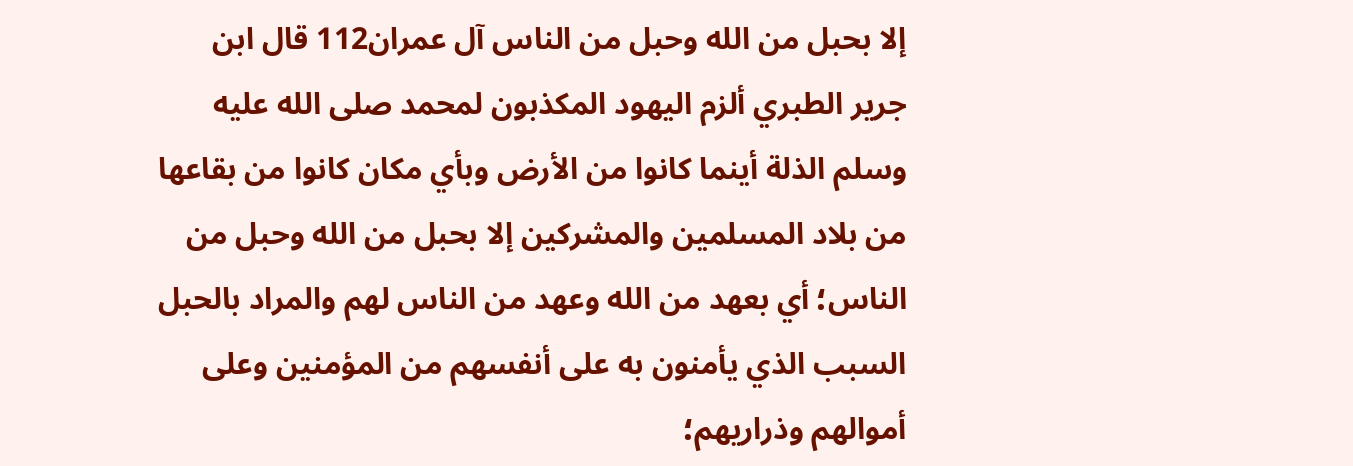إلا بحبل من الله وحبل من الناس آل عمران112 قال ابن جرير الطبري ألزم اليهود المكذبون لمحمد صلى الله عليه وسلم الذلة أينما كانوا من الأرض وبأي مكان كانوا من بقاعها من بلاد المسلمين والمشركين إلا بحبل من الله وحبل من الناس؛ أي بعهد من الله وعهد من الناس لهم والمراد بالحبل السبب الذي يأمنون به على أنفسهم من المؤمنين وعلى أموالهم وذراريهم؛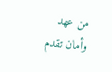من عهد وأمان تقدم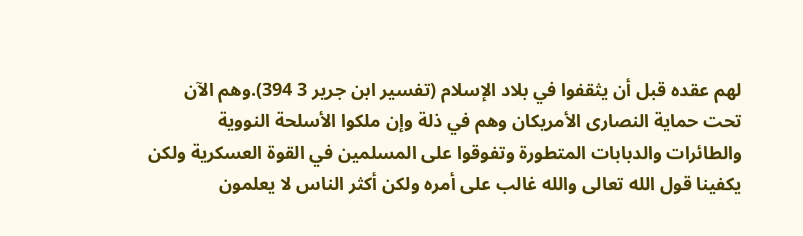لهم عقده قبل أن يثقفوا في بلاد الإسلام (تفسير ابن جرير 3 394).وهم الآن تحت حماية النصارى الأمريكان وهم في ذلة وإن ملكوا الأسلحة النووية والطائرات والدبابات المتطورة وتفوقوا على المسلمين في القوة العسكرية ولكن يكفينا قول الله تعالى والله غالب على أمره ولكن أكثر الناس لا يعلمون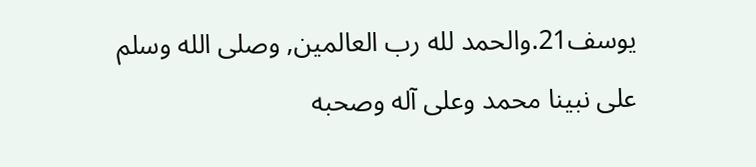يوسف21.والحمد لله رب العالمين, وصلى الله وسلم على نبينا محمد وعلى آله وصحبه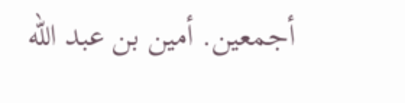أجمعين. أمين بن عبد الله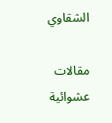الشقاوي

مقالات عشوائية